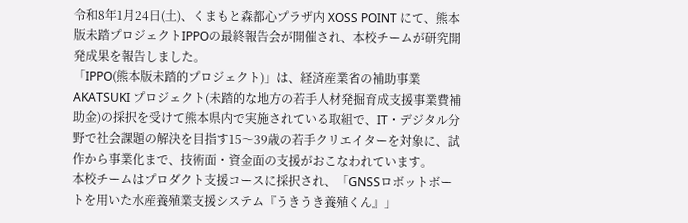令和8年1月24日(土)、くまもと森都心プラザ内 XOSS POINT にて、熊本版未踏プロジェクトIPPOの最終報告会が開催され、本校チームが研究開発成果を報告しました。
「IPPO(熊本版未踏的プロジェクト)」は、経済産業省の補助事業 AKATSUKI プロジェクト(未踏的な地方の若手人材発掘育成支援事業費補助金)の採択を受けて熊本県内で実施されている取組で、IT・デジタル分野で社会課題の解決を目指す15〜39歳の若手クリエイターを対象に、試作から事業化まで、技術面・資金面の支援がおこなわれています。
本校チームはプロダクト支援コースに採択され、「GNSSロボットボートを用いた水産養殖業支援システム『うきうき養殖くん』」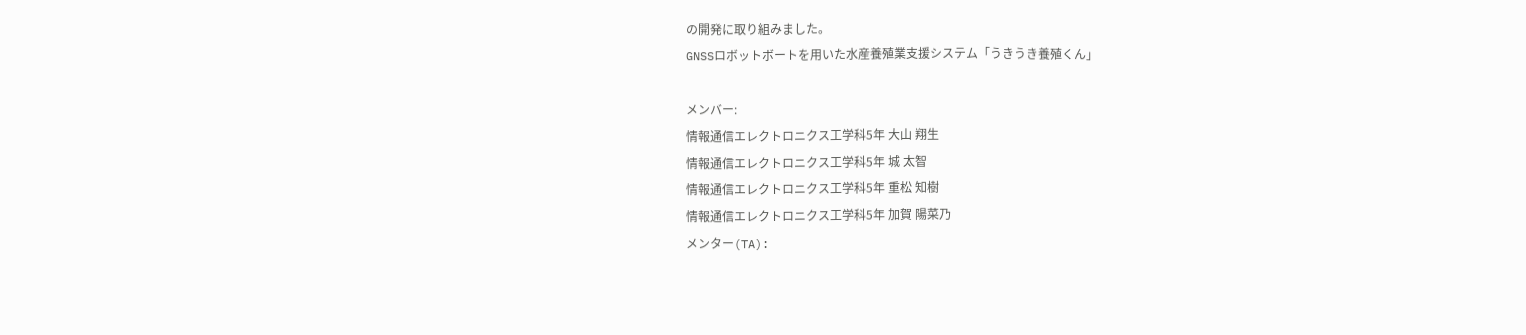の開発に取り組みました。
GNSSロボットボートを用いた水産養殖業支援システム「うきうき養殖くん」

メンバー:
情報通信エレクトロニクス工学科5年 大山 翔生
情報通信エレクトロニクス工学科5年 城 太智
情報通信エレクトロニクス工学科5年 重松 知樹
情報通信エレクトロニクス工学科5年 加賀 陽菜乃
メンター(TA):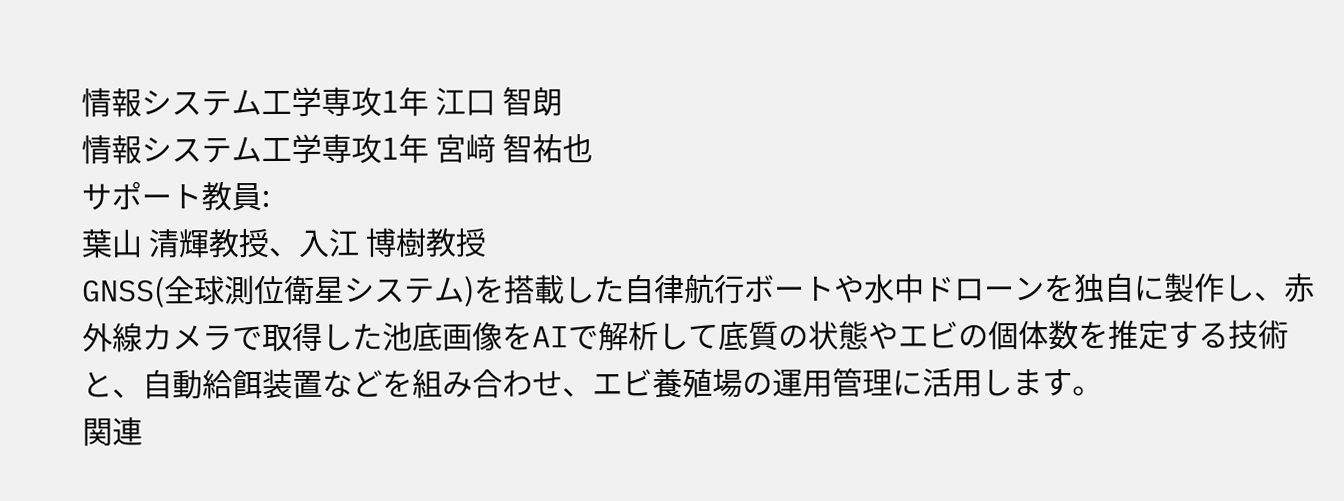情報システム工学専攻1年 江口 智朗
情報システム工学専攻1年 宮﨑 智祐也
サポート教員:
葉山 清輝教授、入江 博樹教授
GNSS(全球測位衛星システム)を搭載した自律航行ボートや水中ドローンを独自に製作し、赤外線カメラで取得した池底画像をAIで解析して底質の状態やエビの個体数を推定する技術と、自動給餌装置などを組み合わせ、エビ養殖場の運用管理に活用します。
関連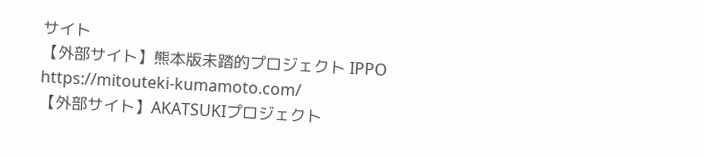サイト
【外部サイト】熊本版未踏的プロジェクト IPPO
https://mitouteki-kumamoto.com/
【外部サイト】AKATSUKIプロジェクト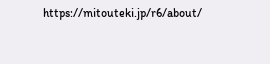https://mitouteki.jp/r6/about/